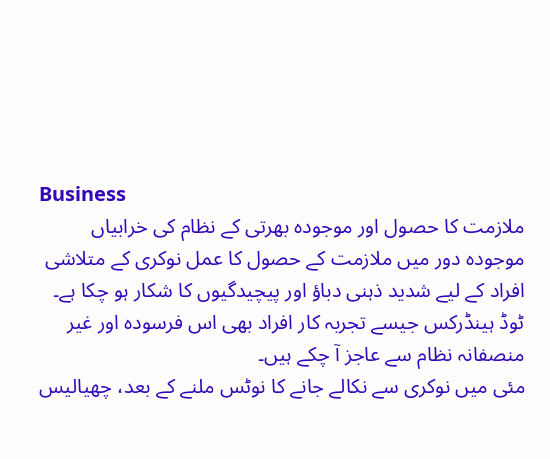Business
ملازمت کا حصول اور موجودہ بھرتی کے نظام کی خرابیاں
موجودہ دور میں ملازمت کے حصول کا عمل نوکری کے متلاشی افراد کے لیے شدید ذہنی دباؤ اور پیچیدگیوں کا شکار ہو چکا ہے۔ ٹوڈ ہینڈرکس جیسے تجربہ کار افراد بھی اس فرسودہ اور غیر منصفانہ نظام سے عاجز آ چکے ہیں۔
مئی میں نوکری سے نکالے جانے کا نوٹس ملنے کے بعد، چھیالیس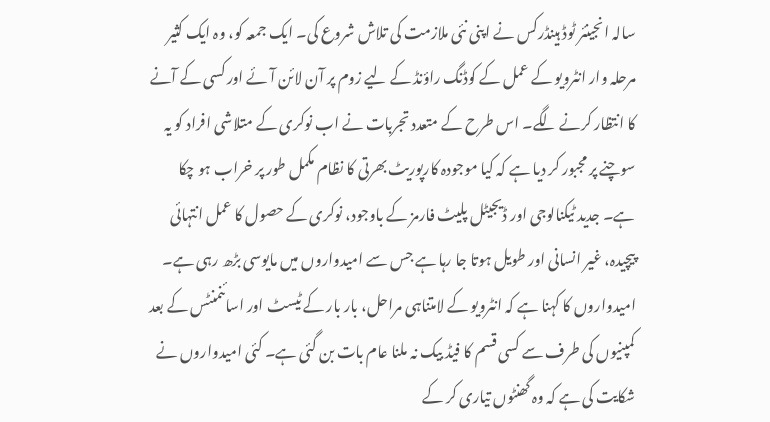سالہ انجینئر ٹوڈ ہینڈرکس نے اپنی نئی ملازمت کی تلاش شروع کی۔ ایک جمعہ کو، وہ ایک کثیر مرحلہ وار انٹرویو کے عمل کے کوڈنگ راؤنڈ کے لیے زوم پر آن لائن آئے اور کسی کے آنے کا انتظار کرنے لگے۔ اس طرح کے متعدد تجربات نے اب نوکری کے متلاشی افراد کو یہ سوچنے پر مجبور کر دیا ہے کہ کیا موجودہ کارپوریٹ بھرتی کا نظام مکمل طور پر خراب ہو چکا ہے۔ جدید ٹیکنالوجی اور ڈیجیٹل پلیٹ فارمز کے باوجود، نوکری کے حصول کا عمل انتہائی پیچیدہ، غیر انسانی اور طویل ہوتا جا رہا ہے جس سے امیدواروں میں مایوسی بڑھ رہی ہے۔
امیدواروں کا کہنا ہے کہ انٹرویو کے لامتناہی مراحل، بار بار کے ٹیسٹ اور اسائنمنٹس کے بعد کمپنیوں کی طرف سے کسی قسم کا فیڈ بیک نہ ملنا عام بات بن گئی ہے۔ کئی امیدواروں نے شکایت کی ہے کہ وہ گھنٹوں تیاری کر کے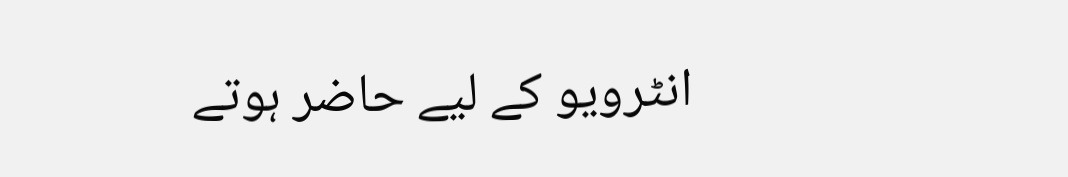انٹرویو کے لیے حاضر ہوتے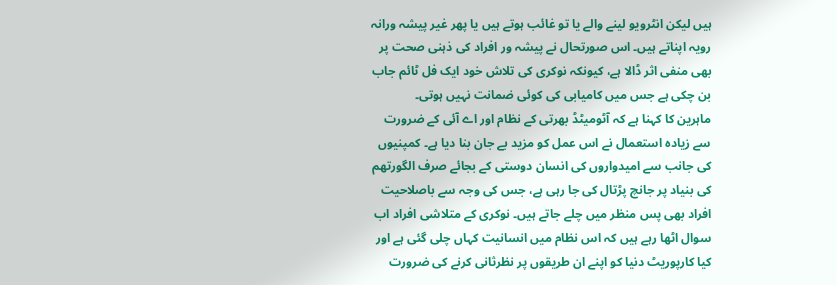ہیں لیکن انٹرویو لینے والے یا تو غائب ہوتے ہیں یا پھر غیر پیشہ ورانہ رویہ اپناتے ہیں۔ اس صورتحال نے پیشہ ور افراد کی ذہنی صحت پر بھی منفی اثر ڈالا ہے، کیونکہ نوکری کی تلاش خود ایک فل ٹائم جاب بن چکی ہے جس میں کامیابی کی کوئی ضمانت نہیں ہوتی۔
ماہرین کا کہنا ہے کہ آٹومیٹڈ بھرتی کے نظام اور اے آئی کے ضرورت سے زیادہ استعمال نے اس عمل کو مزید بے جان بنا دیا ہے۔ کمپنیوں کی جانب سے امیدواروں کی انسان دوستی کے بجائے صرف الگورتھم کی بنیاد پر جانچ پڑتال کی جا رہی ہے، جس کی وجہ سے باصلاحیت افراد بھی پس منظر میں چلے جاتے ہیں۔ نوکری کے متلاشی افراد اب سوال اٹھا رہے ہیں کہ اس نظام میں انسانیت کہاں چلی گئی ہے اور کیا کارپوریٹ دنیا کو اپنے ان طریقوں پر نظرثانی کرنے کی ضرورت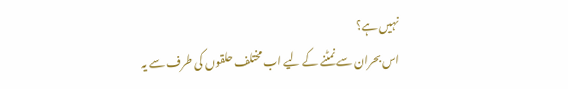نہیں ہے؟
اس بحران سے نمٹنے کے لیے اب مختلف حلقوں کی طرف سے یہ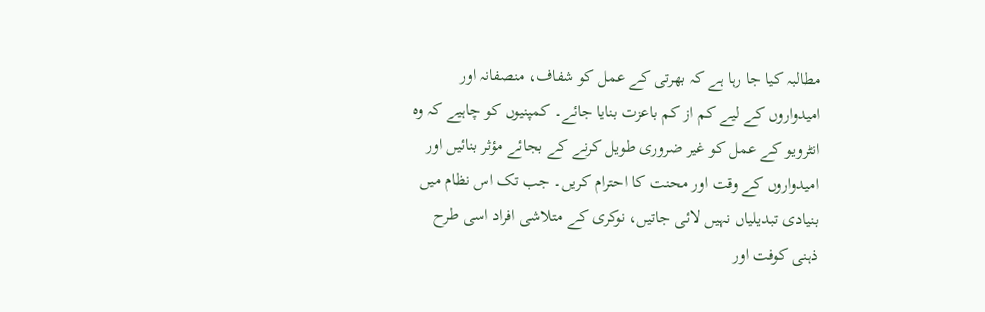مطالبہ کیا جا رہا ہے کہ بھرتی کے عمل کو شفاف، منصفانہ اور امیدواروں کے لیے کم از کم باعزت بنایا جائے۔ کمپنیوں کو چاہیے کہ وہ انٹرویو کے عمل کو غیر ضروری طویل کرنے کے بجائے مؤثر بنائیں اور امیدواروں کے وقت اور محنت کا احترام کریں۔ جب تک اس نظام میں بنیادی تبدیلیاں نہیں لائی جاتیں، نوکری کے متلاشی افراد اسی طرح ذہنی کوفت اور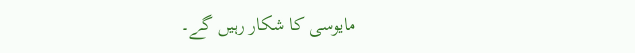مایوسی کا شکار رہیں گے۔